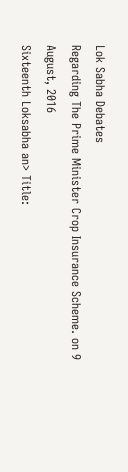Lok Sabha Debates
Regarding The Prime Minister Crop Insurance Scheme. on 9 August, 2016
Sixteenth Loksabha an> Title: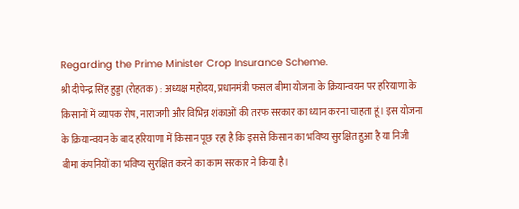Regarding the Prime Minister Crop Insurance Scheme.
श्री दीपेन्द्र सिंह हुड्डा (रोहतक) : अध्यक्ष महोदय, प्रधानमंत्री फसल बीमा योजना के क्रियान्वयन पर हरियाणा के किसानों में व्यापक रोष, नाराजगी और विभिन्न शंकाओं की तरफ सरकार का ध्यान करना चाहता हूं। इस योजना के क्रियान्वयन के बाद हरियाणा में किसान पूछ रहा है कि इससे किसान का भविष्य सुरक्षित हुआ है या निजी बीमा कंपनियों का भविष्य सुरक्षित करने का काम सरकार ने किया है।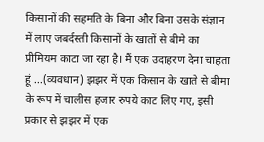किसानों की सहमति के बिना और बिना उसके संज्ञान में लाए जबर्दस्ती किसानों के खातों से बीमे का प्रीमियम काटा जा रहा है। मैं एक उदाहरण देना चाहता हूं ...(व्यवधान) झझर में एक किसान के खाते से बीमा के रूप में चालीस हजार रुपये काट लिए गए, इसी प्रकार से झझर में एक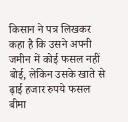किसान ने पत्र लिखकर कहा है कि उसने अपनी जमीन में कोई फसल नहीं बोई, लेकिन उसके खाते से ढ़ाई हजार रुपये फसल बीमा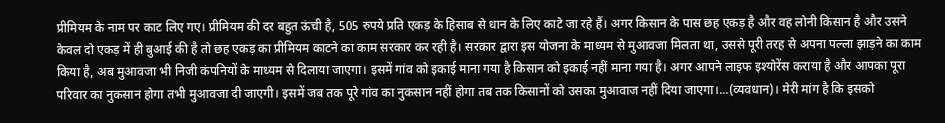प्रीमियम के नाम पर काट लिए गए। प्रीमियम की दर बहुत ऊंची है, 505 रुपये प्रति एकड़ के हिसाब से धान के लिए काटे जा रहे हैं। अगर किसान के पास छह एकड़ है और वह लोनी किसान है और उसने केवल दो एकड़ में ही बुआई की है तो छह एकड़ का प्रीमियम काटने का काम सरकार कर रही है। सरकार द्वारा इस योजना के माध्यम से मुआवजा मिलता था, उससे पूरी तरह से अपना पल्ला झाड़ने का काम किया है, अब मुआवजा भी निजी कंपनियों के माध्यम से दिलाया जाएगा। इसमें गांव को इकाई माना गया है किसान को इकाई नहीं माना गया है। अगर आपने लाइफ इश्योरेंस कराया है और आपका पूरा परिवार का नुकसान होगा तभी मुआवजा दी जाएगी। इसमें जब तक पूरे गांव का नुकसान नहीं होगा तब तक किसानों को उसका मुआवाज नहीं दिया जाएगा।...(व्यवधान)। मेरी मांग है कि इसको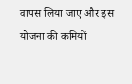वापस लिया जाए और इस योजना की कमियों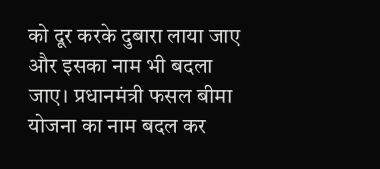को दूर करके दुबारा लाया जाए और इसका नाम भी बदला जाए। प्रधानमंत्री फसल बीमा योजना का नाम बदल कर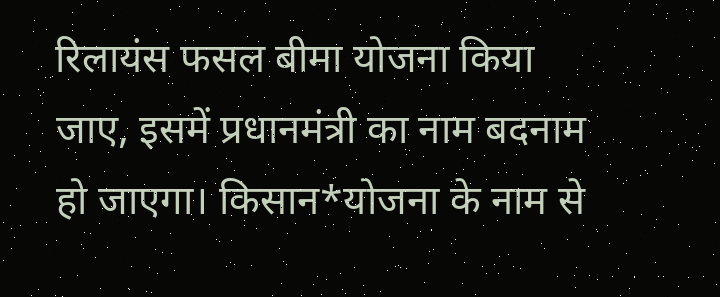रिलायंस फसल बीमा योजना किया जाए, इसमें प्रधानमंत्री का नाम बदनाम हो जाएगा। किसान*योजना के नाम से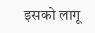इसको लागू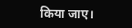किया जाए।